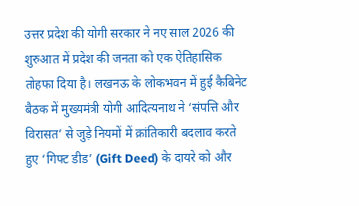उत्तर प्रदेश की योगी सरकार ने नए साल 2026 की शुरुआत में प्रदेश की जनता को एक ऐतिहासिक तोहफा दिया है। लखनऊ के लोकभवन में हुई कैबिनेट बैठक में मुख्यमंत्री योगी आदित्यनाथ ने ‘संपत्ति और विरासत’ से जुड़े नियमों में क्रांतिकारी बदलाव करते हुए ‘गिफ्ट डीड’ (Gift Deed) के दायरे को और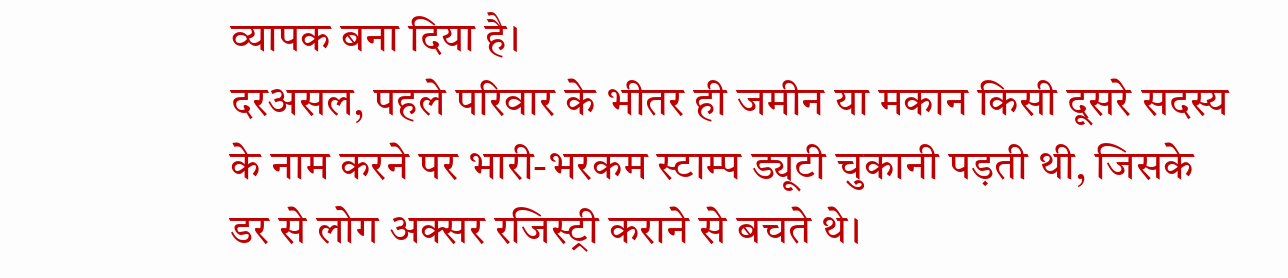व्यापक बना दिया है।
दरअसल, पहले परिवार के भीतर ही जमीन या मकान किसी दूसरे सदस्य के नाम करने पर भारी-भरकम स्टाम्प ड्यूटी चुकानी पड़ती थी, जिसके डर से लोग अक्सर रजिस्ट्री कराने से बचते थे।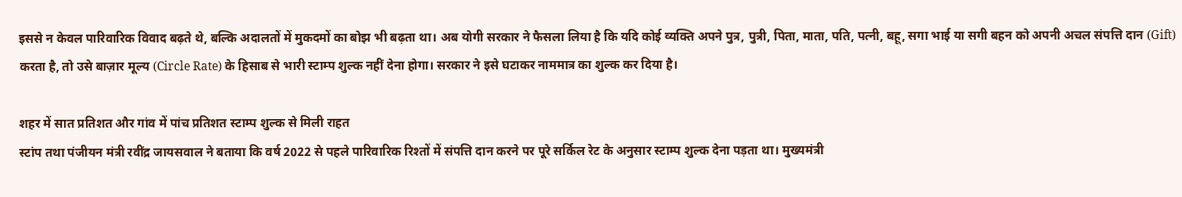इससे न केवल पारिवारिक विवाद बढ़ते थे, बल्कि अदालतों में मुकदमों का बोझ भी बढ़ता था। अब योगी सरकार ने फैसला लिया है कि यदि कोई व्यक्ति अपने पुत्र, पुत्री, पिता, माता, पति, पत्नी, बहू, सगा भाई या सगी बहन को अपनी अचल संपत्ति दान (Gift) करता है, तो उसे बाज़ार मूल्य (Circle Rate) के हिसाब से भारी स्टाम्प शुल्क नहीं देना होगा। सरकार ने इसे घटाकर नाममात्र का शुल्क कर दिया है।

शहर में सात प्रतिशत और गांव में पांच प्रतिशत स्टाम्प शुल्क से मिली राहत
स्टांप तथा पंजीयन मंत्री रवींद्र जायसवाल ने बताया कि वर्ष 2022 से पहले पारिवारिक रिश्तों में संपत्ति दान करने पर पूरे सर्किल रेट के अनुसार स्टाम्प शुल्क देना पड़ता था। मुख्यमंत्री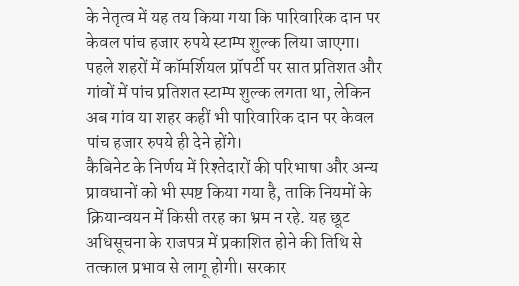के नेतृत्व में यह तय किया गया कि पारिवारिक दान पर केवल पांच हजार रुपये स्टाम्प शुल्क लिया जाएगा। पहले शहरों में कॉमर्शियल प्रॉपर्टी पर सात प्रतिशत और गांवों में पांच प्रतिशत स्टाम्प शुल्क लगता था, लेकिन अब गांव या शहर कहीं भी पारिवारिक दान पर केवल पांच हजार रुपये ही देने होंगे।
कैबिनेट के निर्णय में रिश्तेदारों की परिभाषा और अन्य प्रावधानों को भी स्पष्ट किया गया है, ताकि नियमों के क्रियान्वयन में किसी तरह का भ्रम न रहे. यह छूट अधिसूचना के राजपत्र में प्रकाशित होने की तिथि से तत्काल प्रभाव से लागू होगी। सरकार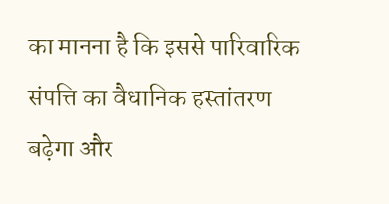का मानना है कि इससे पारिवारिक संपत्ति का वैधानिक हस्तांतरण बढ़ेगा और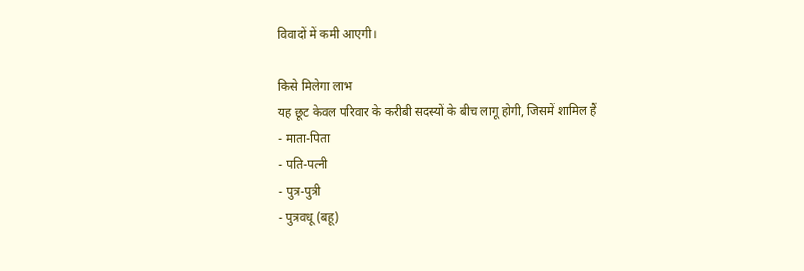विवादों में कमी आएगी।

किसे मिलेगा लाभ
यह छूट केवल परिवार के करीबी सदस्यों के बीच लागू होगी, जिसमें शामिल हैं
- माता-पिता
- पति-पत्नी
- पुत्र-पुत्री
- पुत्रवधू (बहू)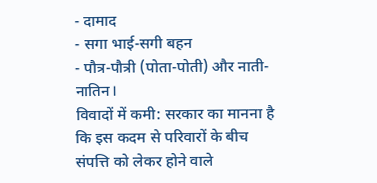- दामाद
- सगा भाई-सगी बहन
- पौत्र-पौत्री (पोता-पोती) और नाती-नातिन।
विवादों में कमी: सरकार का मानना है कि इस कदम से परिवारों के बीच संपत्ति को लेकर होने वाले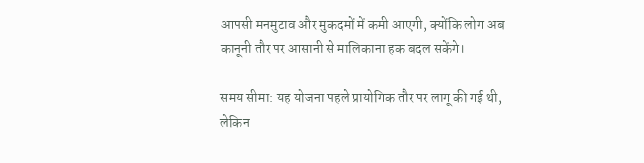आपसी मनमुटाव और मुकदमों में कमी आएगी, क्योंकि लोग अब कानूनी तौर पर आसानी से मालिकाना हक बदल सकेंगे।

समय सीमा: यह योजना पहले प्रायोगिक तौर पर लागू की गई थी, लेकिन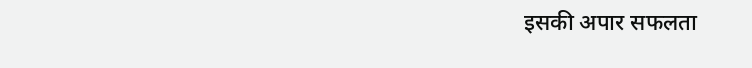इसकी अपार सफलता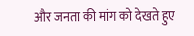और जनता की मांग को देखते हुए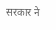सरकार ने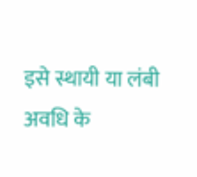इसे स्थायी या लंबी अवधि के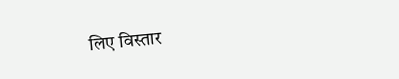लिए विस्तार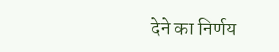देने का निर्णय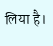लिया है।